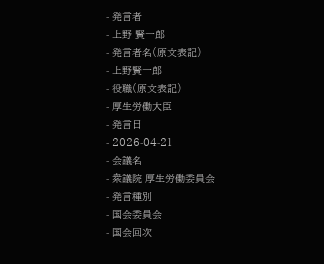- 発言者
- 上野 賢一郎
- 発言者名(原文表記)
- 上野賢一郎
- 役職(原文表記)
- 厚生労働大臣
- 発言日
- 2026-04-21
- 会議名
- 衆議院 厚生労働委員会
- 発言種別
- 国会委員会
- 国会回次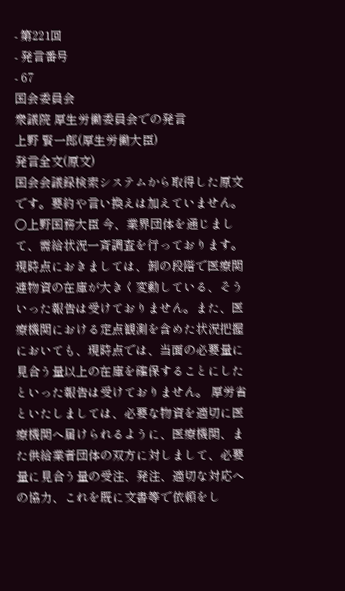- 第221回
- 発言番号
- 67
国会委員会
衆議院 厚生労働委員会での発言
上野 賢一郎(厚生労働大臣)
発言全文(原文)
国会会議録検索システムから取得した原文です。要約や言い換えは加えていません。
○上野国務大臣 今、業界団体を通じまして、需給状況一斉調査を行っております。 現時点におきましては、卸の段階で医療関連物資の在庫が大きく変動している、そういった報告は受けておりません。また、医療機関における定点観測を含めた状況把握においても、現時点では、当面の必要量に見合う量以上の在庫を確保することにしたといった報告は受けておりません。 厚労省といたしましては、必要な物資を適切に医療機関へ届けられるように、医療機関、また供給業者団体の双方に対しまして、必要量に見合う量の受注、発注、適切な対応への協力、これを既に文書等で依頼をし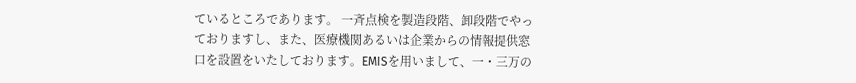ているところであります。 一斉点検を製造段階、卸段階でやっておりますし、また、医療機関あるいは企業からの情報提供窓口を設置をいたしております。EMISを用いまして、一・三万の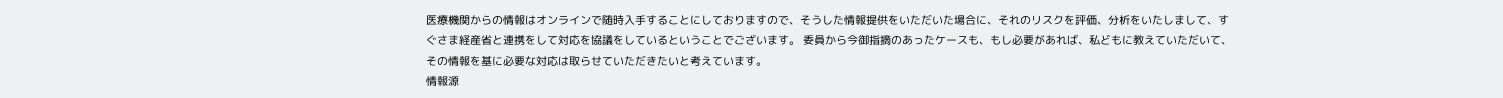医療機関からの情報はオンラインで随時入手することにしておりますので、そうした情報提供をいただいた場合に、それのリスクを評価、分析をいたしまして、すぐさま経産省と連携をして対応を協議をしているということでございます。 委員から今御指摘のあったケースも、もし必要があれば、私どもに教えていただいて、その情報を基に必要な対応は取らせていただきたいと考えています。
情報源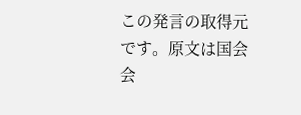この発言の取得元です。原文は国会会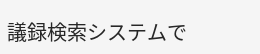議録検索システムで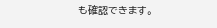も確認できます。